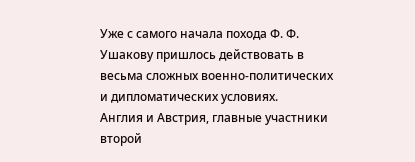Уже с самого начала похода Ф. Ф. Ушакову пришлось действовать в весьма сложных военно-политических и дипломатических условиях.
Англия и Австрия, главные участники второй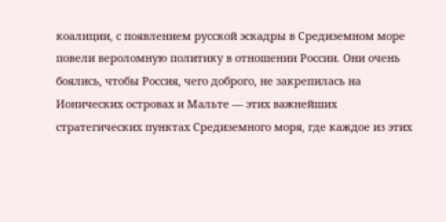коалиции, с появлением русской эскадры в Средиземном море повели вероломную политику в отношении России. Они очень боялись, чтобы Россия, чего доброго, не закрепилась на Ионических островах и Мальте — этих важнейших стратегических пунктах Средиземного моря, где каждое из этих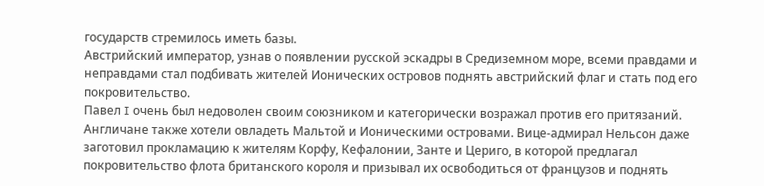государств стремилось иметь базы.
Австрийский император, узнав о появлении русской эскадры в Средиземном море, всеми правдами и неправдами стал подбивать жителей Ионических островов поднять австрийский флаг и стать под его покровительство.
Павел I очень был недоволен своим союзником и категорически возражал против его притязаний.
Англичане также хотели овладеть Мальтой и Ионическими островами. Вице-адмирал Нельсон даже заготовил прокламацию к жителям Корфу, Кефалонии, Занте и Цериго, в которой предлагал покровительство флота британского короля и призывал их освободиться от французов и поднять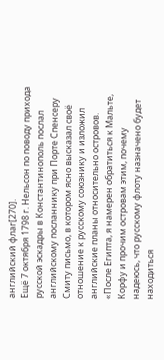английский флаг[270].
Ещё 7 октября 1798 г. Нельсон по поводу прихода русской эскадры в Константинополь послал английскому посланнику при Порте Спенсеру Смиту письмо, в котором ясно высказал своё отношение к русскому союзнику и изложил английские планы относительно островов. «После Египта, я намерен обратиться к Мальте, Корфу и прочим островам этим, почему надеюсь, что русскому флоту назначено будет находиться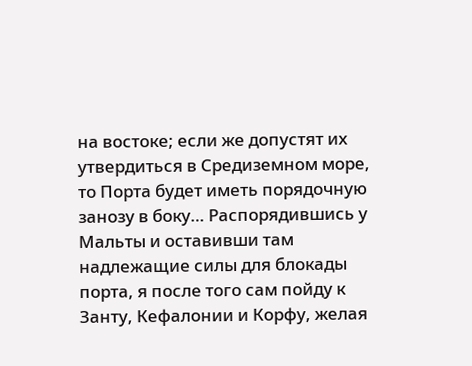на востоке; если же допустят их утвердиться в Средиземном море, то Порта будет иметь порядочную занозу в боку… Распорядившись у Мальты и оставивши там надлежащие силы для блокады порта, я после того сам пойду к Занту, Кефалонии и Корфу, желая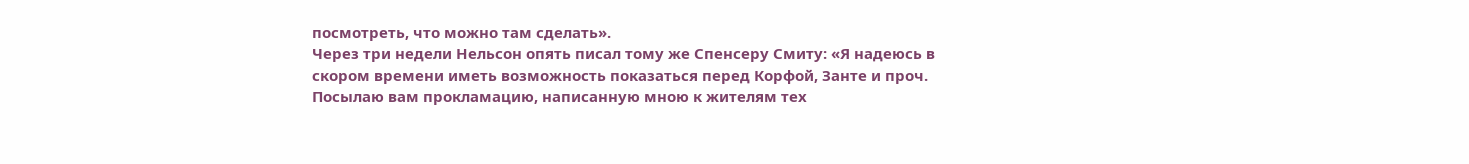посмотреть, что можно там сделать».
Через три недели Нельсон опять писал тому же Спенсеру Смиту: «Я надеюсь в скором времени иметь возможность показаться перед Корфой, Занте и проч. Посылаю вам прокламацию, написанную мною к жителям тех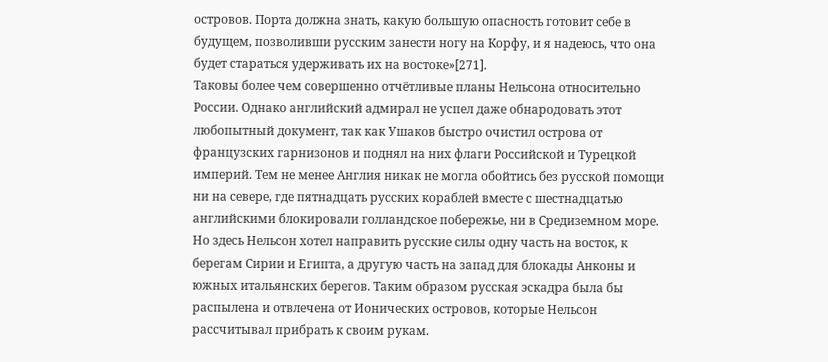островов. Порта должна знать, какую большую опасность готовит себе в будущем, позволивши русским занести ногу на Корфу, и я надеюсь, что она будет стараться удерживать их на востоке»[271].
Таковы более чем совершенно отчётливые планы Нельсона относительно России. Однако английский адмирал не успел даже обнародовать этот любопытный документ, так как Ушаков быстро очистил острова от французских гарнизонов и поднял на них флаги Российской и Турецкой империй. Тем не менее Англия никак не могла обойтись без русской помощи ни на севере, где пятнадцать русских кораблей вместе с шестнадцатью английскими блокировали голландское побережье, ни в Средиземном море. Но здесь Нельсон хотел направить русские силы одну часть на восток, к берегам Сирии и Египта, а другую часть на запад для блокады Анконы и южных итальянских берегов. Таким образом русская эскадра была бы распылена и отвлечена от Ионических островов, которые Нельсон рассчитывал прибрать к своим рукам.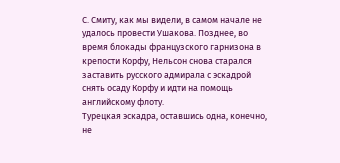С. Смиту, как мы видели, в самом начале не удалось провести Ушакова. Позднее, во время блокады французского гарнизона в крепости Корфу, Нельсон снова старался заставить русского адмирала с эскадрой снять осаду Корфу и идти на помощь английскому флоту.
Турецкая эскадра, оставшись одна, конечно, не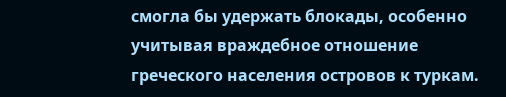смогла бы удержать блокады, особенно учитывая враждебное отношение греческого населения островов к туркам.